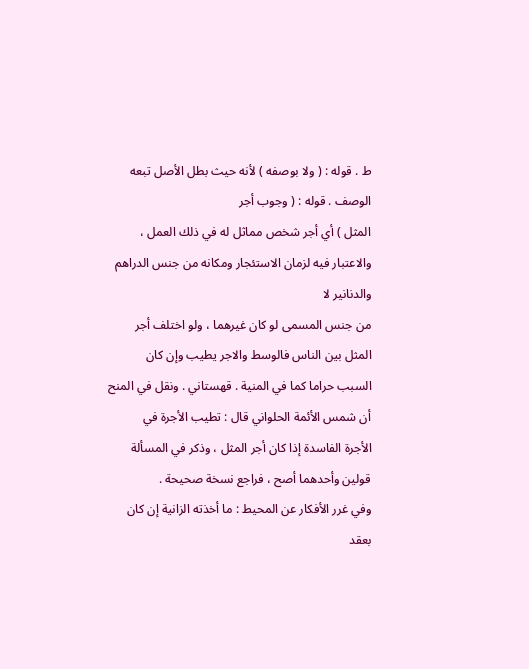ط . قوله : ( ولا بوصفه ) لأنه حيث بطل الأصل تبعه الوصف . قوله : ( وجوب أجر
المثل ) أي أجر شخص مماثل له في ذلك العمل ، والاعتبار فيه لزمان الاستئجار ومكانه من جنس الدراهم والدنانير لا
من جنس المسمى لو كان غيرهما ، ولو اختلف أجر المثل بين الناس فالوسط والاجر يطيب وإن كان
السبب حراما كما في المنية . قهستاني . ونقل في المنح أن شمس الأئمة الحلواني قال : تطيب الأجرة في
الأجرة الفاسدة إذا كان أجر المثل ، وذكر في المسألة قولين وأحدهما أصح ، فراجع نسخة صحيحة .
وفي غرر الأفكار عن المحيط : ما أخذته الزانية إن كان بعقد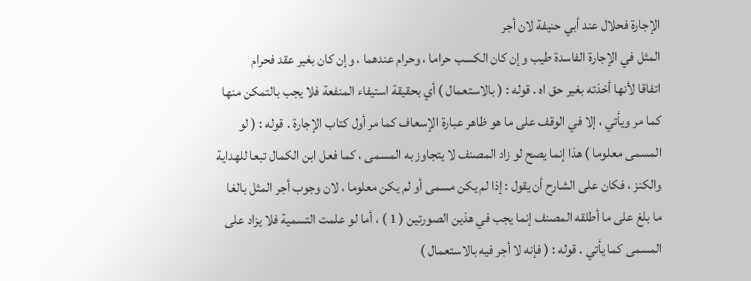الإجارة فحلال عند أبي حنيفة لان أجر
المثل في الإجارة الفاسدة طيب وإن كان الكسب حراما ، وحرام عندهما ، وإن كان بغير عقد فحرام
اتفاقا لأنها أخذته بغير حق اه . قوله : ( بالاستعمال ) أي بحقيقة استيفاء المنفعة فلا يجب بالتمكن منها
كما مر ويأتي ، إلا في الوقف على ما هو ظاهر عبارة الإسعاف كما مر أول كتاب الإجارة . قوله : ( لو
المسمى معلوما ) هذا إنما يصح لو زاد المصنف لا يتجاوز به المسمى ، كما فعل ابن الكمال تبعا للهداية
والكنز ، فكان على الشارح أن يقول : إذا لم يكن مسمى أو لم يكن معلوما ، لان وجوب أجر المثل بالغا
ما بلغ على ما أطلقه المصنف إنما يجب في هذين الصورتين ( 1 ) ، أما لو علمت التسمية فلا يزاد على
المسمى كما يأتي . قوله : ( فإنه لا أجر فيه بالاستعمال )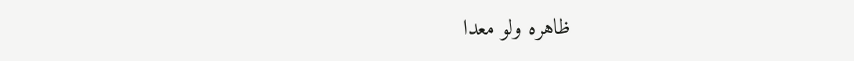ظاهره ولو معدا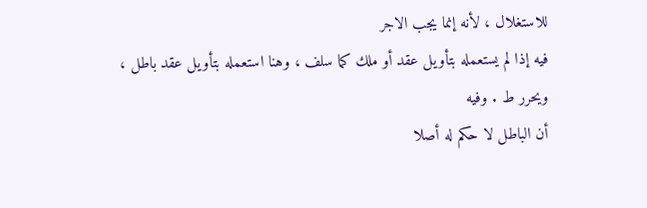للاستغلال ، لأنه إنما يجب الاجر
فيه إذا لم يستعمله بتأويل عقد أو ملك كما سلف ، وهنا استعمله بتأويل عقد باطل ، ويحرر ط . وفيه
أن الباطل لا حكم له أصلا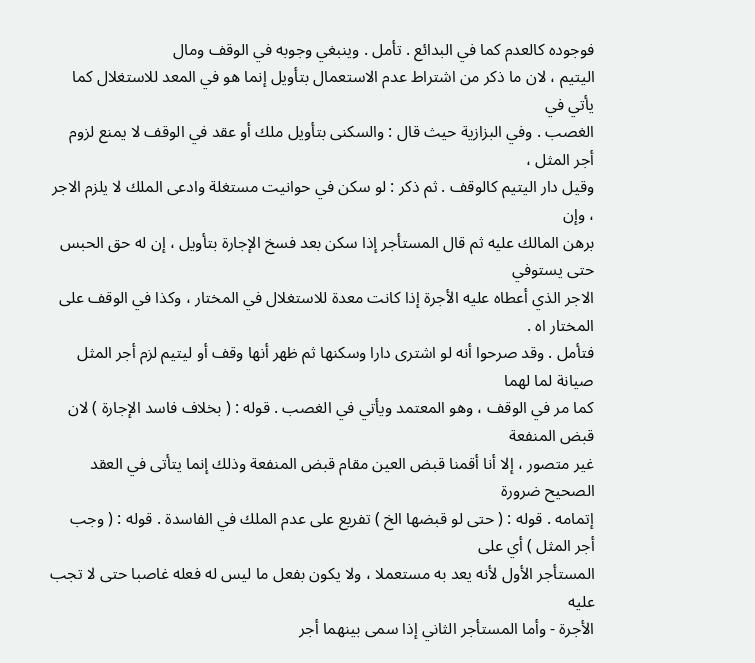فوجوده كالعدم كما في البدائع . تأمل . وينبغي وجوبه في الوقف ومال
اليتيم ، لان ما ذكر من اشتراط عدم الاستعمال بتأويل إنما هو في المعد للاستغلال كما يأتي في
الغصب . وفي البزازية حيث قال : والسكنى بتأويل ملك أو عقد في الوقف لا يمنع لزوم أجر المثل ،
وقيل دار اليتيم كالوقف . ثم ذكر : لو سكن في حوانيت مستغلة وادعى الملك لا يلزم الاجر ، وإن
برهن المالك عليه ثم قال المستأجر إذا سكن بعد فسخ الإجارة بتأويل ، إن له حق الحبس حتى يستوفي
الاجر الذي أعطاه عليه الأجرة إذا كانت معدة للاستغلال في المختار ، وكذا في الوقف على المختار اه .
فتأمل . وقد صرحوا أنه لو اشترى دارا وسكنها ثم ظهر أنها وقف أو ليتيم لزم أجر المثل صيانة لما لهما
كما مر في الوقف ، وهو المعتمد ويأتي في الغصب . قوله : ( بخلاف فاسد الإجارة ) لان قبض المنفعة
غير متصور ، إلا أنا أقمنا قبض العين مقام قبض المنفعة وذلك إنما يتأتى في العقد الصحيح ضرورة
إتمامه . قوله : ( حتى لو قبضها الخ ) تفريع على عدم الملك في الفاسدة . قوله : ( وجب أجر المثل ) أي على
المستأجر الأول لأنه يعد به مستعملا ، ولا يكون بفعل ما ليس له فعله غاصبا حتى لا تجب عليه
الأجرة - وأما المستأجر الثاني إذا سمى بينهما أجر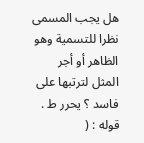هل يجب المسمى نظرا للتسمية وهو الظاهر أو أجر
المثل لترتبها على فاسد ؟ يحرر ط . قوله : (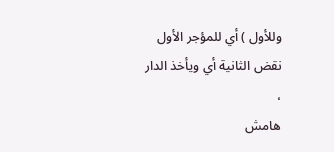وللأول ) أي للمؤجر الأول نقض الثانية أي ويأخذ الدار ،
هامش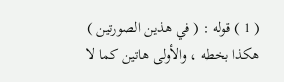( 1 ) قوله : ( في هذين الصورتين ) هكذا بخطه ، والأولى هاتين كما لا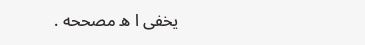يخفى ا ه مصححه .